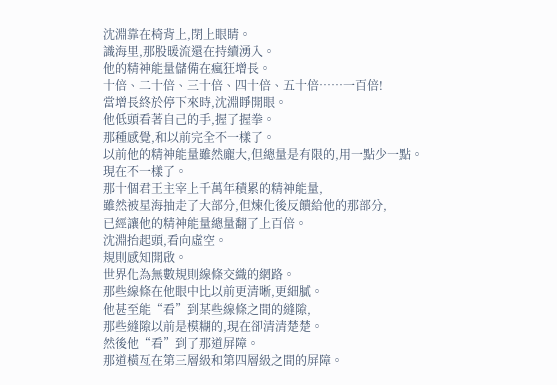沈淵靠在椅背上,閉上眼睛。
識海里,那股暖流還在持續湧入。
他的精神能量儲備在瘋狂增長。
十倍、二十倍、三十倍、四十倍、五十倍……一百倍!
當增長終於停下來時,沈淵睜開眼。
他低頭看著自己的手,握了握拳。
那種感覺,和以前完全不一樣了。
以前他的精神能量雖然龐大,但總量是有限的,用一點少一點。
現在不一樣了。
那十個君王主宰上千萬年積累的精神能量,
雖然被星海抽走了大部分,但煉化後反饋給他的那部分,
已經讓他的精神能量總量翻了上百倍。
沈淵抬起頭,看向虛空。
規則感知開啟。
世界化為無數規則線條交織的網路。
那些線條在他眼中比以前更清晰,更細膩。
他甚至能“看”到某些線條之間的縫隙,
那些縫隙以前是模糊的,現在卻清清楚楚。
然後他“看”到了那道屏障。
那道橫亙在第三層級和第四層級之間的屏障。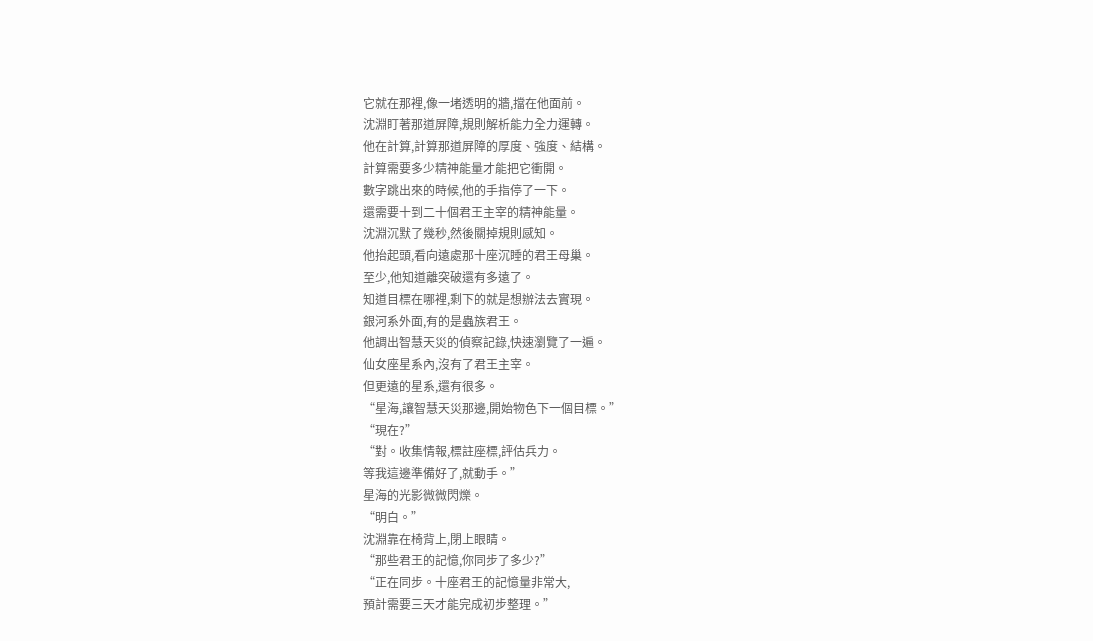它就在那裡,像一堵透明的牆,擋在他面前。
沈淵盯著那道屏障,規則解析能力全力運轉。
他在計算,計算那道屏障的厚度、強度、結構。
計算需要多少精神能量才能把它衝開。
數字跳出來的時候,他的手指停了一下。
還需要十到二十個君王主宰的精神能量。
沈淵沉默了幾秒,然後關掉規則感知。
他抬起頭,看向遠處那十座沉睡的君王母巢。
至少,他知道離突破還有多遠了。
知道目標在哪裡,剩下的就是想辦法去實現。
銀河系外面,有的是蟲族君王。
他調出智慧天災的偵察記錄,快速瀏覽了一遍。
仙女座星系內,沒有了君王主宰。
但更遠的星系,還有很多。
“星海,讓智慧天災那邊,開始物色下一個目標。”
“現在?”
“對。收集情報,標註座標,評估兵力。
等我這邊準備好了,就動手。”
星海的光影微微閃爍。
“明白。”
沈淵靠在椅背上,閉上眼睛。
“那些君王的記憶,你同步了多少?”
“正在同步。十座君王的記憶量非常大,
預計需要三天才能完成初步整理。”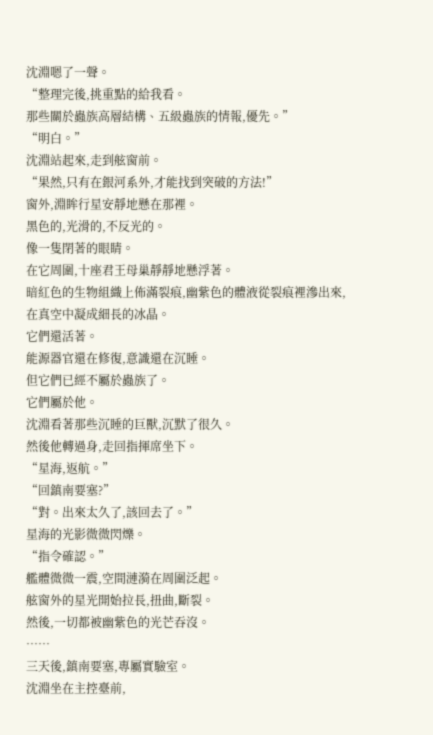沈淵嗯了一聲。
“整理完後,挑重點的給我看。
那些關於蟲族高層結構、五級蟲族的情報,優先。”
“明白。”
沈淵站起來,走到舷窗前。
“果然,只有在銀河系外,才能找到突破的方法!”
窗外,淵眸行星安靜地懸在那裡。
黑色的,光滑的,不反光的。
像一隻閉著的眼睛。
在它周圍,十座君王母巢靜靜地懸浮著。
暗紅色的生物組織上佈滿裂痕,幽紫色的體液從裂痕裡滲出來,
在真空中凝成細長的冰晶。
它們還活著。
能源器官還在修復,意識還在沉睡。
但它們已經不屬於蟲族了。
它們屬於他。
沈淵看著那些沉睡的巨獸,沉默了很久。
然後他轉過身,走回指揮席坐下。
“星海,返航。”
“回鎮南要塞?”
“對。出來太久了,該回去了。”
星海的光影微微閃爍。
“指令確認。”
艦體微微一震,空間漣漪在周圍泛起。
舷窗外的星光開始拉長,扭曲,斷裂。
然後,一切都被幽紫色的光芒吞沒。
……
三天後,鎮南要塞,專屬實驗室。
沈淵坐在主控臺前,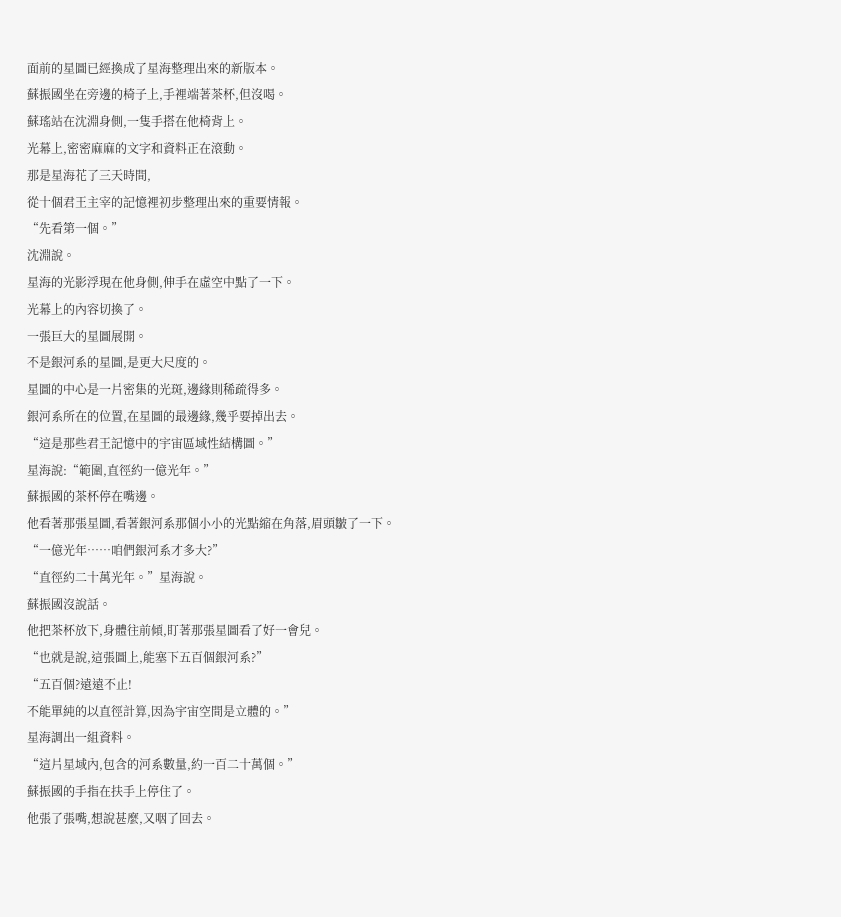面前的星圖已經換成了星海整理出來的新版本。
蘇振國坐在旁邊的椅子上,手裡端著茶杯,但沒喝。
蘇瑤站在沈淵身側,一隻手搭在他椅背上。
光幕上,密密麻麻的文字和資料正在滾動。
那是星海花了三天時間,
從十個君王主宰的記憶裡初步整理出來的重要情報。
“先看第一個。”
沈淵說。
星海的光影浮現在他身側,伸手在虛空中點了一下。
光幕上的內容切換了。
一張巨大的星圖展開。
不是銀河系的星圖,是更大尺度的。
星圖的中心是一片密集的光斑,邊緣則稀疏得多。
銀河系所在的位置,在星圖的最邊緣,幾乎要掉出去。
“這是那些君王記憶中的宇宙區域性結構圖。”
星海說:“範圍,直徑約一億光年。”
蘇振國的茶杯停在嘴邊。
他看著那張星圖,看著銀河系那個小小的光點縮在角落,眉頭皺了一下。
“一億光年……咱們銀河系才多大?”
“直徑約二十萬光年。”星海說。
蘇振國沒說話。
他把茶杯放下,身體往前傾,盯著那張星圖看了好一會兒。
“也就是說,這張圖上,能塞下五百個銀河系?”
“五百個?遠遠不止!
不能單純的以直徑計算,因為宇宙空間是立體的。”
星海調出一組資料。
“這片星域內,包含的河系數量,約一百二十萬個。”
蘇振國的手指在扶手上停住了。
他張了張嘴,想說甚麼,又咽了回去。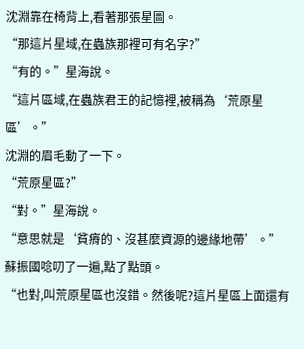沈淵靠在椅背上,看著那張星圖。
“那這片星域,在蟲族那裡可有名字?”
“有的。”星海說。
“這片區域,在蟲族君王的記憶裡,被稱為‘荒原星區’。”
沈淵的眉毛動了一下。
“荒原星區?”
“對。”星海說。
“意思就是‘貧瘠的、沒甚麼資源的邊緣地帶’。”
蘇振國唸叨了一遍,點了點頭。
“也對,叫荒原星區也沒錯。然後呢?這片星區上面還有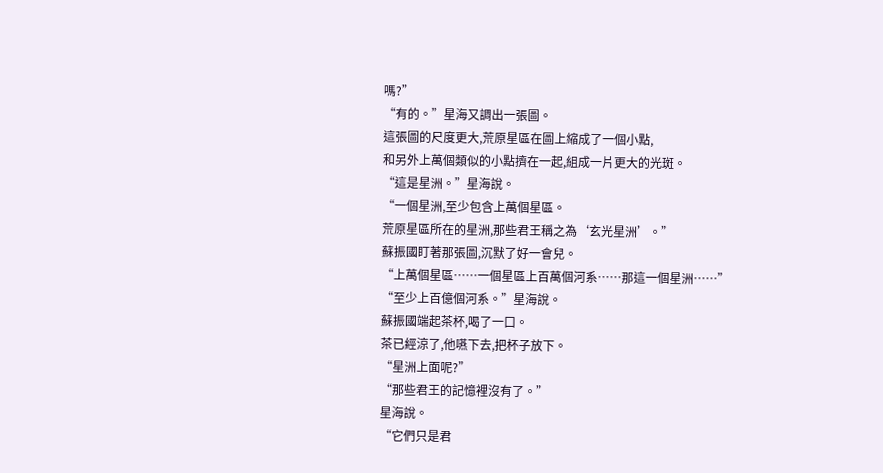嗎?”
“有的。”星海又調出一張圖。
這張圖的尺度更大,荒原星區在圖上縮成了一個小點,
和另外上萬個類似的小點擠在一起,組成一片更大的光斑。
“這是星洲。”星海說。
“一個星洲,至少包含上萬個星區。
荒原星區所在的星洲,那些君王稱之為‘玄光星洲’。”
蘇振國盯著那張圖,沉默了好一會兒。
“上萬個星區……一個星區上百萬個河系……那這一個星洲……”
“至少上百億個河系。”星海說。
蘇振國端起茶杯,喝了一口。
茶已經涼了,他嚥下去,把杯子放下。
“星洲上面呢?”
“那些君王的記憶裡沒有了。”
星海說。
“它們只是君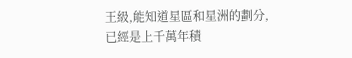王級,能知道星區和星洲的劃分,
已經是上千萬年積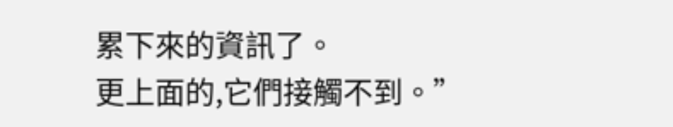累下來的資訊了。
更上面的,它們接觸不到。”